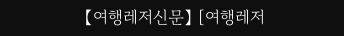【여행레저신문】 [여행레저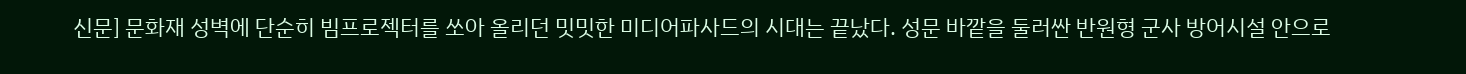신문] 문화재 성벽에 단순히 빔프로젝터를 쏘아 올리던 밋밋한 미디어파사드의 시대는 끝났다. 성문 바깥을 둘러싼 반원형 군사 방어시설 안으로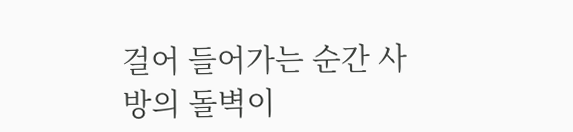걸어 들어가는 순간 사방의 돌벽이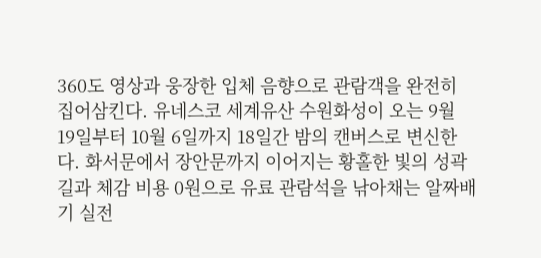360도 영상과 웅장한 입체 음향으로 관람객을 완전히 집어삼킨다. 유네스코 세계유산 수원화성이 오는 9월 19일부터 10월 6일까지 18일간 밤의 캔버스로 변신한다. 화서문에서 장안문까지 이어지는 황홀한 빛의 성곽길과 체감 비용 0원으로 유료 관람석을 낚아채는 알짜배기 실전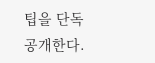팁을 단독 공개한다.